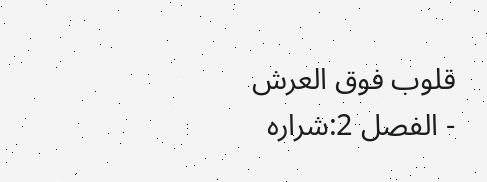قلوب فوق العرش - الفصل 2:شراره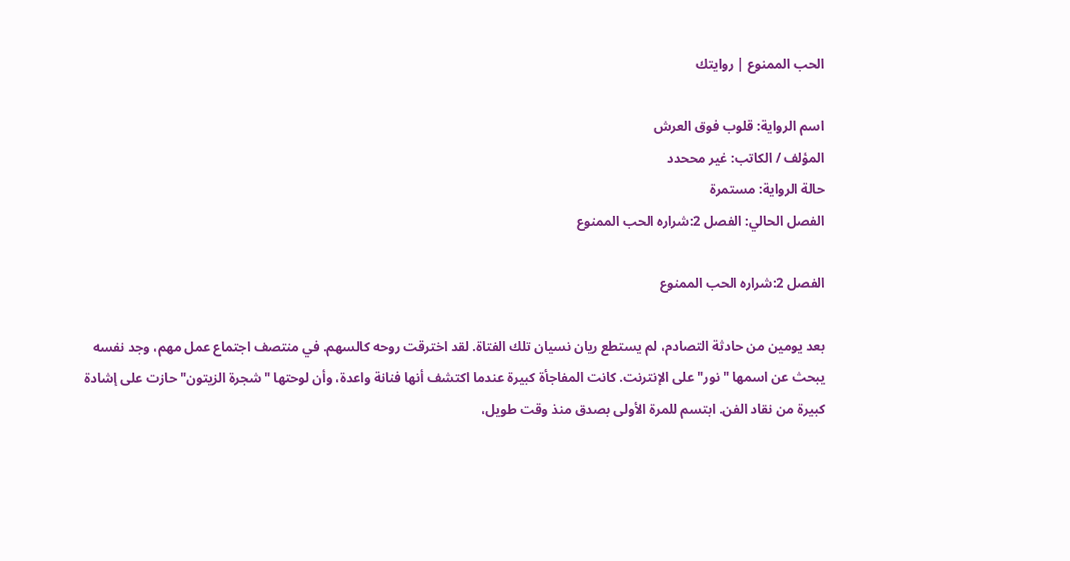الحب الممنوع | روايتك

اسم الرواية: قلوب فوق العرش
المؤلف / الكاتب: غير مححدد
حالة الرواية: مستمرة
الفصل الحالي: الفصل 2:شراره الحب الممنوع

الفصل 2:شراره الحب الممنوع

بعد يومين من حادثة التصادم، لم يستطع ريان نسيان تلك الفتاة. لقد اخترقت روحه كالسهم. في منتصف اجتماع عمل مهم، وجد نفسه يبحث عن اسمها "نور" على الإنترنت. كانت المفاجأة كبيرة عندما اكتشف أنها فنانة واعدة، وأن لوحتها "شجرة الزيتون" حازت على إشادة كبيرة من نقاد الفن. ابتسم للمرة الأولى بصدق منذ وقت طويل،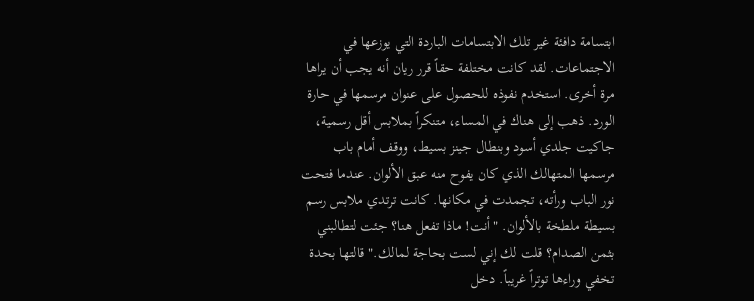ابتسامة دافئة غير تلك الابتسامات الباردة التي يوزعها في الاجتماعات. لقد كانت مختلفة حقاً قرر ريان أنه يجب أن يراها مرة أخرى. استخدم نفوذه للحصول على عنوان مرسمها في حارة الورد. ذهب إلى هناك في المساء، متنكراً بملابس أقل رسمية، جاكيت جلدي أسود وبنطال جينز بسيط، ووقف أمام باب مرسمها المتهالك الذي كان يفوح منه عبق الألوان. عندما فتحت نور الباب ورأته، تجمدت في مكانها. كانت ترتدي ملابس رسم بسيطة ملطخة بالألوان. "أنت! ماذا تفعل هنا؟ جئت لتطالبني بثمن الصدام؟ قلت لك إني لست بحاجة لمالك." قالتها بحدة تخفي وراءها توتراً غريباً. دخل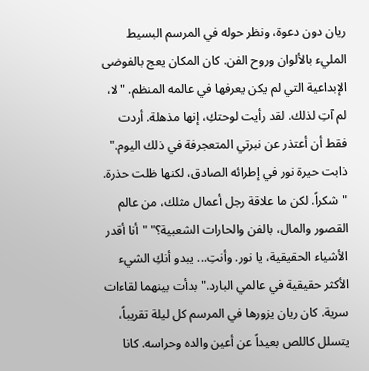ريان دون دعوة، ونظر حوله في المرسم البسيط المليء بالألوان وروح الفن. كان المكان يعج بالفوضى الإبداعية التي لم يكن يعرفها في عالمه المنظم. "لا، لم آتِ لذلك. لقد رأيت لوحتكِ، إنها مذهلة. أردت فقط أن أعتذر عن نبرتي المتعجرفة في ذلك اليوم." ذابت حيرة نور في إطرائه الصادق، لكنها ظلت حذرة. "شكراً. لكن ما علاقة رجل أعمال مثلك، من عالم القصور والمال، بالفن والحارات الشعبية؟" "أنا أقدر الأشياء الحقيقية، يا نور. وأنتِ... يبدو أنكِ الشيء الأكثر حقيقية في عالمي البارد." بدأت بينهما لقاءات سرية. كان ريان يزورها في المرسم كل ليلة تقريباً، يتسلل كاللص بعيداً عن أعين والده وحراسه. كانا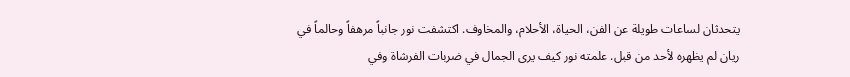يتحدثان لساعات طويلة عن الفن، الحياة، الأحلام، والمخاوف. اكتشفت نور جانباً مرهفاً وحالماً في ريان لم يظهره لأحد من قبل. علمته نور كيف يرى الجمال في ضربات الفرشاة وفي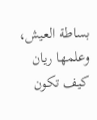بساطة العيش، وعلمها ريان كيف تكون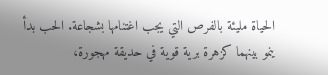الحياة مليئة بالفرص التي يجب اغتنامها بشجاعة. الحب بدأ ينمو بينهما كزهرة برية قوية في حديقة مهجورة،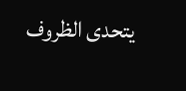يتحدى الظروف